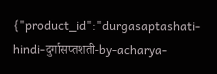{"product_id":"durgasaptashati-hindi-दुर्गासप्तशती-by-acharya-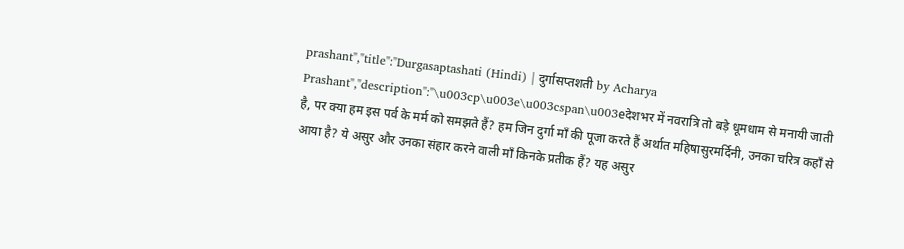prashant","title":"Durgasaptashati (Hindi) | दुर्गासप्तशती by Acharya Prashant","description":"\u003cp\u003e\u003cspan\u003eदेशभर में नवरात्रि तो बड़े धूमधाम से मनायी जाती है, पर क्या हम इस पर्व के मर्म को समझते हैं? हम जिन दुर्गा माँ की पूजा करते हैं अर्थात महिषासुरमर्दिनी, उनका चरित्र कहाँ से आया है? ये असुर और उनका संहार करने वाली माँ किनके प्रतीक हैं? यह असुर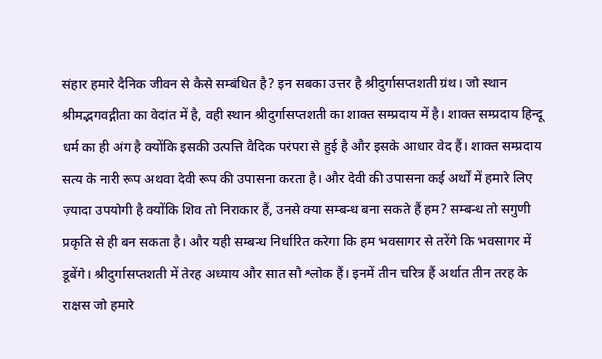संहार हमारे दैनिक जीवन से कैसे सम्बंधित है? इन सबका उत्तर है श्रीदुर्गासप्तशती ग्रंथ। जो स्थान श्रीमद्भगवद्गीता का वेदांत में है, वही स्थान श्रीदुर्गासप्तशती का शाक्त सम्प्रदाय में है। शाक्त सम्प्रदाय हिन्दू धर्म का ही अंग है क्योंकि इसकी उत्पत्ति वैदिक परंपरा से हुई है और इसके आधार वेद हैं। शाक्त सम्प्रदाय सत्य के नारी रूप अथवा देवी रूप की उपासना करता है। और देवी की उपासना कई अर्थों में हमारे लिए ज़्यादा उपयोगी है क्योंकि शिव तो निराकार हैं, उनसे क्या सम्बन्ध बना सकते हैं हम? सम्बन्ध तो सगुणी प्रकृति से ही बन सकता है। और यही सम्बन्ध निर्धारित करेगा कि हम भवसागर से तरेंगे कि भवसागर में डूबेंगे। श्रीदुर्गासप्तशती में तेरह अध्याय और सात सौ श्लोक हैं। इनमें तीन चरित्र हैं अर्थात तीन तरह के राक्षस जो हमारे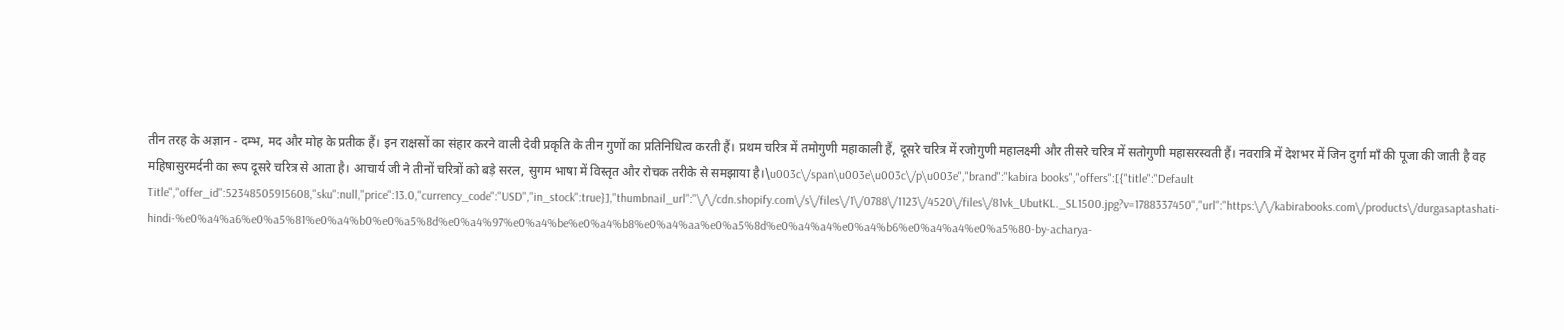तीन तरह के अज्ञान - दम्भ, मद और मोह के प्रतीक हैं। इन राक्षसों का संहार करने वाली देवी प्रकृति के तीन गुणों का प्रतिनिधित्व करती हैं। प्रथम चरित्र में तमोगुणी महाकाली हैं, दूसरे चरित्र में रजोगुणी महालक्ष्मी और तीसरे चरित्र में सतोगुणी महासरस्वती हैं। नवरात्रि में देशभर में जिन दुर्गा माँ की पूजा की जाती है वह महिषासुरमर्दनी का रूप दूसरे चरित्र से आता है। आचार्य जी ने तीनों चरित्रों को बड़े सरल, सुगम भाषा में विस्तृत और रोचक तरीके से समझाया है।\u003c\/span\u003e\u003c\/p\u003e","brand":"kabira books","offers":[{"title":"Default Title","offer_id":52348505915608,"sku":null,"price":13.0,"currency_code":"USD","in_stock":true}],"thumbnail_url":"\/\/cdn.shopify.com\/s\/files\/1\/0788\/1123\/4520\/files\/81vk_UbutKL._SL1500.jpg?v=1788337450","url":"https:\/\/kabirabooks.com\/products\/durgasaptashati-hindi-%e0%a4%a6%e0%a5%81%e0%a4%b0%e0%a5%8d%e0%a4%97%e0%a4%be%e0%a4%b8%e0%a4%aa%e0%a5%8d%e0%a4%a4%e0%a4%b6%e0%a4%a4%e0%a5%80-by-acharya-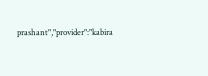prashant","provider":"kabira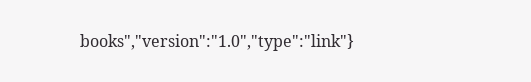books","version":"1.0","type":"link"}